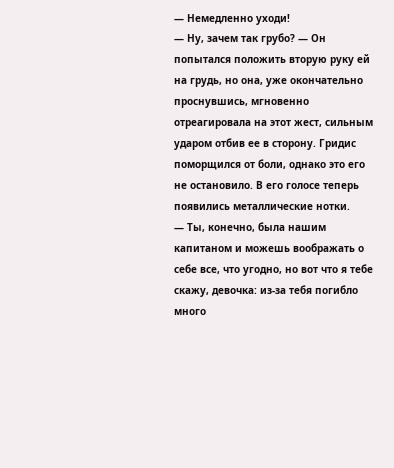— Немедленно уходи!
— Ну, зачем так грубо? — Он попытался положить вторую руку ей на грудь, но она, уже окончательно проснувшись, мгновенно отреагировала на этот жест, сильным ударом отбив ее в сторону. Гридис поморщился от боли, однако это его не остановило. В его голосе теперь появились металлические нотки.
— Ты, конечно, была нашим капитаном и можешь воображать о себе все, что угодно, но вот что я тебе скажу, девочка: из-за тебя погибло много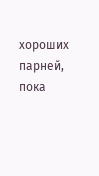хороших парней, пока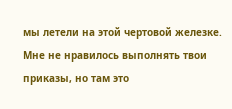мы летели на этой чертовой железке. Мне не нравилось выполнять твои приказы, но там это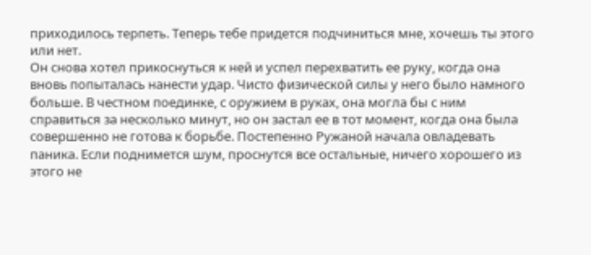приходилось терпеть. Теперь тебе придется подчиниться мне, хочешь ты этого или нет.
Он снова хотел прикоснуться к ней и успел перехватить ее руку, когда она вновь попыталась нанести удар. Чисто физической силы у него было намного больше. В честном поединке, с оружием в руках, она могла бы с ним справиться за несколько минут, но он застал ее в тот момент, когда она была совершенно не готова к борьбе. Постепенно Ружаной начала овладевать паника. Если поднимется шум, проснутся все остальные, ничего хорошего из этого не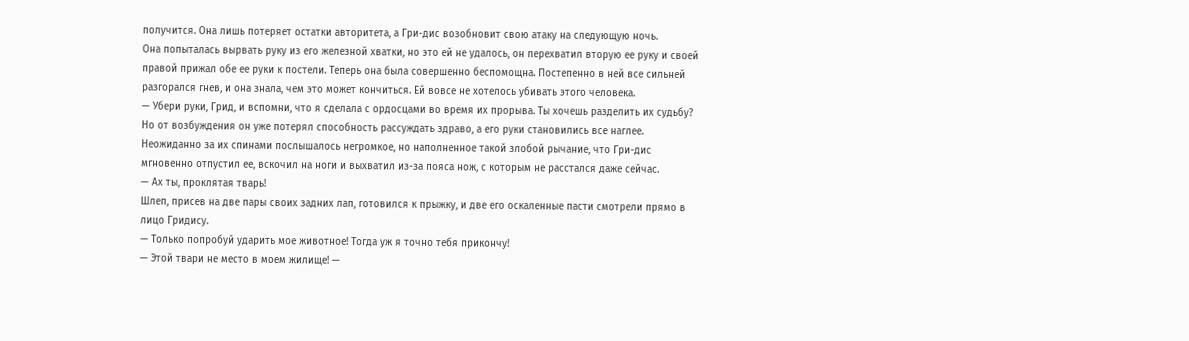получится. Она лишь потеряет остатки авторитета, а Гри-дис возобновит свою атаку на следующую ночь.
Она попыталась вырвать руку из его железной хватки, но это ей не удалось, он перехватил вторую ее руку и своей правой прижал обе ее руки к постели. Теперь она была совершенно беспомощна. Постепенно в ней все сильней разгорался гнев, и она знала, чем это может кончиться. Ей вовсе не хотелось убивать этого человека.
— Убери руки, Грид, и вспомни, что я сделала с ордосцами во время их прорыва. Ты хочешь разделить их судьбу?
Но от возбуждения он уже потерял способность рассуждать здраво, а его руки становились все наглее.
Неожиданно за их спинами послышалось негромкое, но наполненное такой злобой рычание, что Гри-дис мгновенно отпустил ее, вскочил на ноги и выхватил из-за пояса нож, с которым не расстался даже сейчас.
— Ах ты, проклятая тварь!
Шлеп, присев на две пары своих задних лап, готовился к прыжку, и две его оскаленные пасти смотрели прямо в лицо Гридису.
— Только попробуй ударить мое животное! Тогда уж я точно тебя прикончу!
— Этой твари не место в моем жилище! —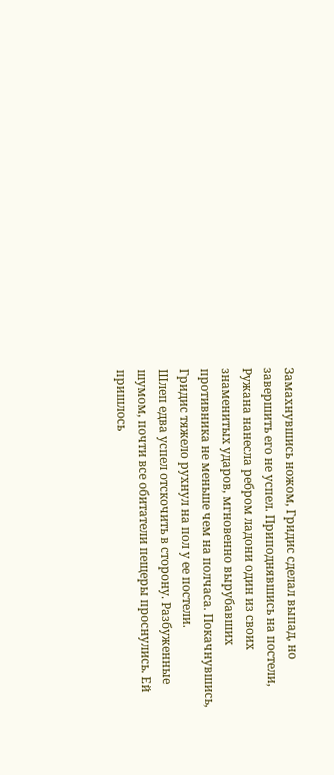Замахнувшись ножом, Гридис сделал выпад, но завершить его не успел. Приподнявшись на постели, Ружана нанесла ребром ладони один из своих знаменитых ударов, мгновенно вырубавших противника не меньше чем на полчаса. Покачнувшись, Гридис тяжело рухнул на пол у ее постели.
Шлеп едва успел отскочить в сторону. Разбуженные шумом, почти все обитатели пещеры проснулись. Ей пришлось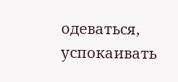одеваться, успокаивать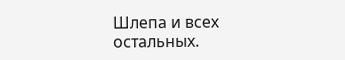Шлепа и всех остальных.